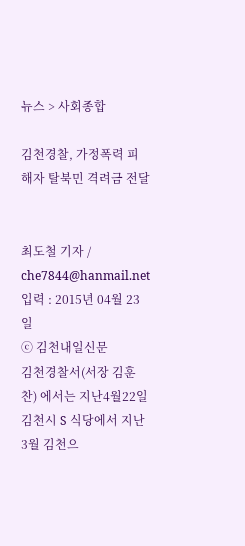뉴스 > 사회종합

김천경찰, 가정폭력 피해자 탈북민 격려금 전달


최도철 기자 / che7844@hanmail.net입력 : 2015년 04월 23일
ⓒ 김천내일신문
김천경찰서(서장 김훈찬) 에서는 지난4월22일 김천시 S 식당에서 지난 3월 김천으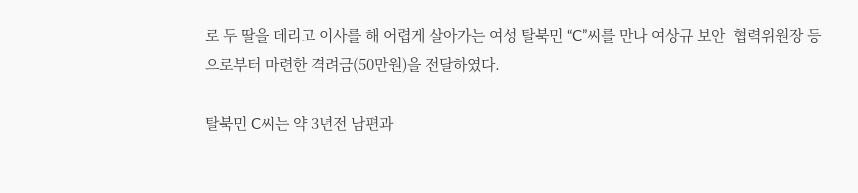로 두 딸을 데리고 이사를 해 어렵게 살아가는 여성 탈북민 “C”씨를 만나 여상규 보안  협력위원장 등으로부터 마련한 격려금(50만원)을 전달하였다.

탈북민 C씨는 약 3년전 남편과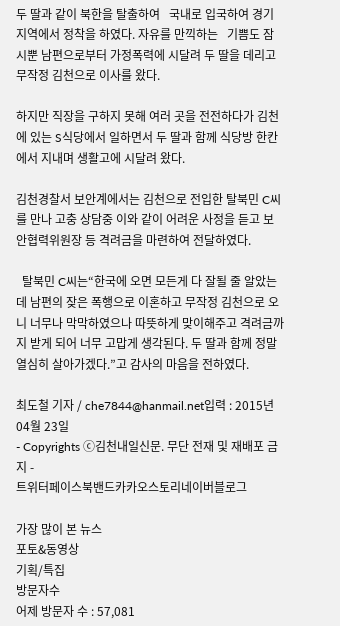두 딸과 같이 북한을 탈출하여   국내로 입국하여 경기 지역에서 정착을 하였다. 자유를 만끽하는   기쁨도 잠시뿐 남편으로부터 가정폭력에 시달려 두 딸을 데리고 무작정 김천으로 이사를 왔다.

하지만 직장을 구하지 못해 여러 곳을 전전하다가 김천에 있는 S식당에서 일하면서 두 딸과 함께 식당방 한칸에서 지내며 생활고에 시달려 왔다.

김천경찰서 보안계에서는 김천으로 전입한 탈북민 C씨를 만나 고충 상담중 이와 같이 어려운 사정을 듣고 보안협력위원장 등 격려금을 마련하여 전달하였다.

  탈북민 C씨는“한국에 오면 모든게 다 잘될 줄 알았는데 남편의 잦은 폭행으로 이혼하고 무작정 김천으로 오니 너무나 막막하였으나 따뜻하게 맞이해주고 격려금까지 받게 되어 너무 고맙게 생각된다. 두 딸과 함께 정말 열심히 살아가겠다.”고 감사의 마음을 전하였다.

최도철 기자 / che7844@hanmail.net입력 : 2015년 04월 23일
- Copyrights ⓒ김천내일신문. 무단 전재 및 재배포 금지 -
트위터페이스북밴드카카오스토리네이버블로그

가장 많이 본 뉴스
포토&동영상
기획/특집
방문자수
어제 방문자 수 : 57,081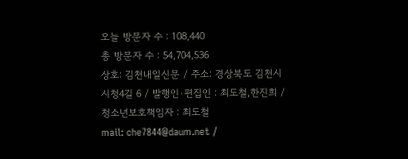오늘 방문자 수 : 108,440
총 방문자 수 : 54,704,536
상호: 김천내일신문 / 주소: 경상북도 김천시 시청4길 6 / 발행인·편집인 : 최도철,한진희 / 청소년보호책임자 : 최도철
mail: che7844@daum.net /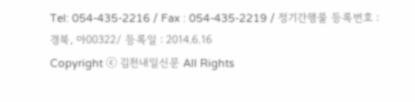Tel: 054-435-2216 / Fax : 054-435-2219 / 정기간행물 등록번호 : 경북, 아00322/ 등록일 : 2014.6.16
Copyright ⓒ 김천내일신문 All Rights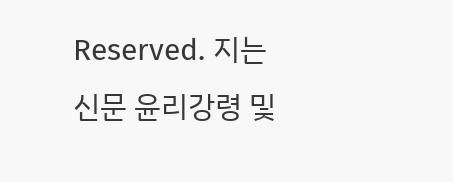Reserved. 지는 신문 윤리강령 및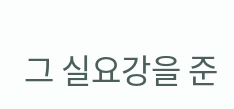그 실요강을 준